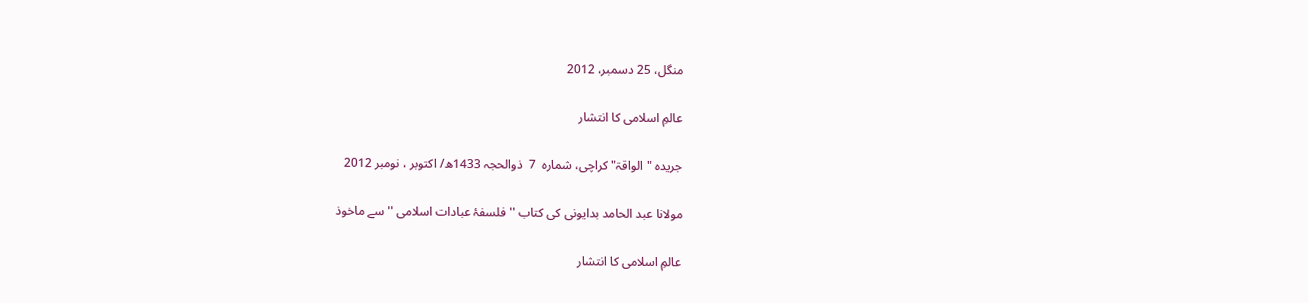منگل، 25 دسمبر، 2012

عالمِ اسلامی کا انتشار

جریدہ "الواقۃ" کراچی، شمارہ  7  ذوالحجہ 1433ھ/ اکتوبر ، نومبر 2012

مولانا عبد الحامد بدایونی کی کتاب '' فلسفۂ عبادات اسلامی '' سے ماخوذ

عالمِ اسلامی کا انتشار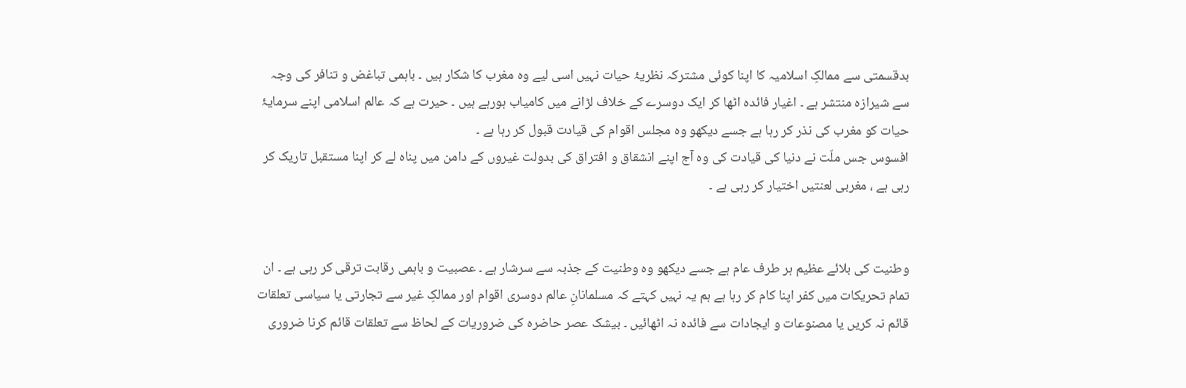بدقسمتی سے ممالکِ اسلامیہ کا اپنا کوئی مشترکہ نظریۂ حیات نہیں اسی لیے وہ مغرب کا شکار ہیں ۔ باہمی تباغض و تنافر کی وجہ سے شیرازہ منتشر ہے ۔ اغیار فائدہ اٹھا کر ایک دوسرے کے خلاف لڑانے میں کامیاب ہورہے ہیں ۔ حیرت ہے کہ عالم اسلامی اپنے سرمایۂ حیات کو مغرب کی نذر کر رہا ہے جسے دیکھو وہ مجلس اقوام کی قیادت قبول کر رہا ہے ۔
افسوس جس ملّت نے دنیا کی قیادت کی وہ آج اپنے انشقاق و افتراق کی بدولت غیروں کے دامن میں پناہ لے کر اپنا مستقبل تاریک کر رہی ہے ، مغربی لعنتیں اختیار کر رہی ہے ۔


وطنیت کی بلائے عظیم ہر طرف عام ہے جسے دیکھو وہ وطنیت کے جذبہ سے سرشار ہے ۔ عصبیت و باہمی رقابت ترقی کر رہی ہے ۔ ان تمام تحریکات میں کفر اپنا کام کر رہا ہے ہم یہ نہیں کہتے کہ مسلمانانِ عالم دوسری اقوام اور ممالکِ غیر سے تجارتی یا سیاسی تعلقات قائم نہ کریں یا مصنوعات و ایجادات سے فائدہ نہ اٹھائیں ۔ بیشک عصر حاضرہ کی ضروریات کے لحاظ سے تعلقات قائم کرنا ضروری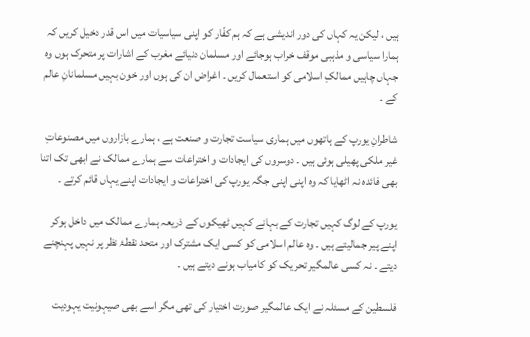ہیں ، لیکن یہ کہاں کی دور اندیشی ہے کہ ہم کفّار کو اپنی سیاسیات میں اس قدر دخیل کریں کہ ہمارا سیاسی و مذہبی موقف خراب ہوجائے اور مسلمان دنیائے مغرب کے اشارات پر متحرک ہوں وہ جہاں چاہیں ممالکِ اسلامی کو استعمال کریں ۔ اغراض ان کی ہوں اور خون بہیں مسلمانانِ عالم کے ۔

شاطرانِ یورپ کے ہاتھوں میں ہماری سیاست تجارت و صنعت ہے ، ہمارے بازاروں میں مصنوعاتِ غیر ملکی پھیلی ہوئی ہیں ۔ دوسروں کی ایجادات و اختراعات سے ہمارے ممالک نے ابھی تک اتنا بھی فائدہ نہ اٹھایا کہ وہ اپنی اپنی جگہ یورپ کی اختراعات و ایجادات اپنے یہاں قائم کرتے ۔

یورپ کے لوگ کہیں تجارت کے بہانے کہیں ٹھیکوں کے ذریعہ ہمارے ممالک میں داخل ہوکر اپنے پیر جمالیتے ہیں ۔ وہ عالم اسلامی کو کسی ایک مشترک اور متحد نقطۂ نظر پر نہیں پہنچنے دیتے ۔ نہ کسی عالمگیر تحریک کو کامیاب ہونے دیتے ہیں ۔

فلسطین کے مسئلہ نے ایک عالمگیر صورت اختیار کی تھی مگر اسے بھی صیہونیت یہودیت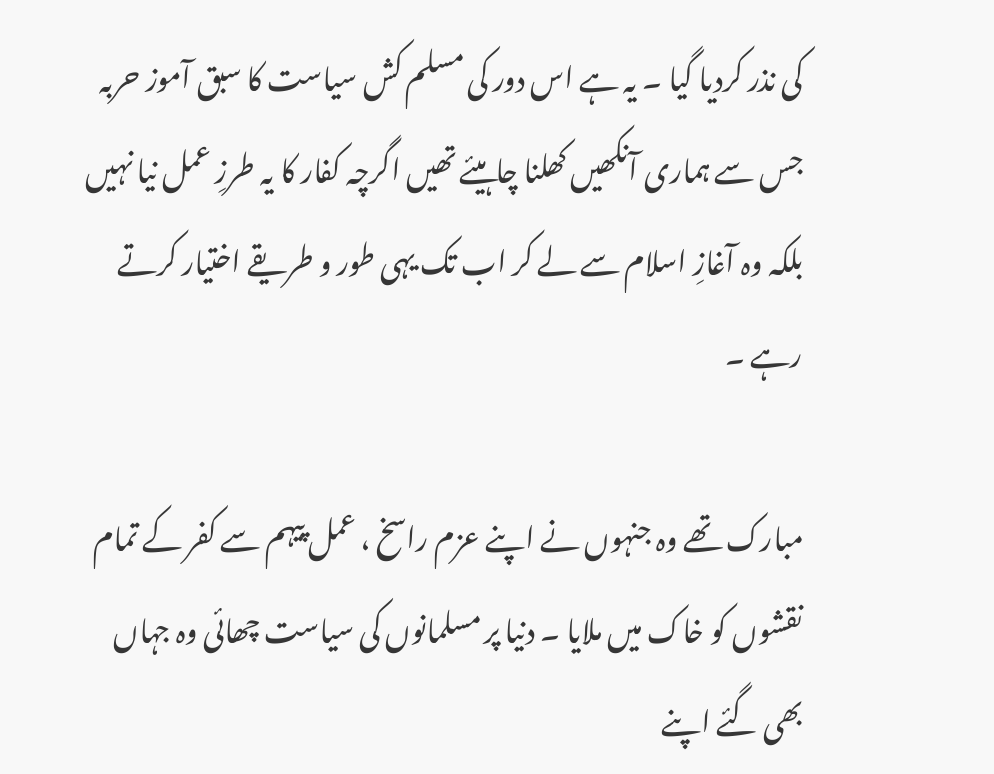کی نذر کردیا گیا ۔ یہ ہے اس دور کی مسلم کش سیاست کا سبق آموز حربہ جس سے ہماری آنکھیں کھلنا چاہیئے تھیں اگرچہ کفار کا یہ طرزِ عمل نیا نہیں بلکہ وہ آغازِ اسلام سے لے کر اب تک یہی طور و طریقے اختیار کرتے رہے ۔

مبارک تھے وہ جنہوں نے اپنے عزم راسخ ، عمل پیہم سے کفر کے تمام نقشوں کو خاک میں ملایا ۔ دنیا پر مسلمانوں کی سیاست چھائی وہ جہاں بھی گئے اپنے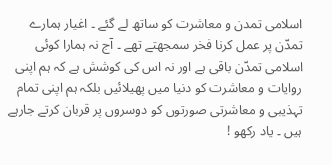اسلامی تمدن و معاشرت کو ساتھ لے گئے ۔ اغیار ہمارے تمدّن پر عمل کرنا فخر سمجھتے تھے ۔ آج نہ ہمارا کوئی اسلامی تمدّن باقی ہے اور نہ اس کی کوشش ہے کہ ہم اپنی روایات و معاشرت کو دنیا میں پھیلائیں بلکہ ہم اپنی تمام تہذیبی و معاشرتی صورتوں کو دوسروں پر قربان کرتے جارہے ہیں ۔ یاد رکھو !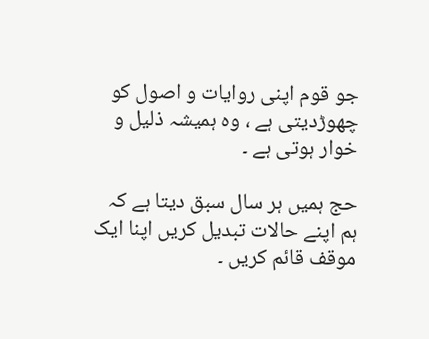جو قوم اپنی روایات و اصول کو چھوڑدیتی ہے ، وہ ہمیشہ ذلیل و خوار ہوتی ہے ۔

حج ہمیں ہر سال سبق دیتا ہے کہ ہم اپنے حالات تبدیل کریں اپنا ایک موقف قائم کریں ۔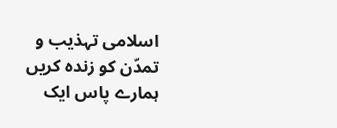اسلامی تہذیب و تمدّن کو زندہ کریں ہمارے پاس ایک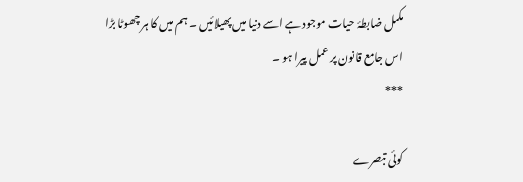مکمل ضابطۂ حیات موجود ہے اسے دنیا میں پھیلائیں ۔ ہم میں کا ہر چھوٹا بڑا اس جامع قانون پر عمل پیرا ہو ۔
***

کوئی تبصرے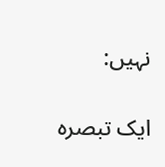نہیں:

ایک تبصرہ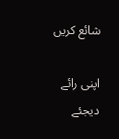شائع کریں

اپنی رائے دیجئے